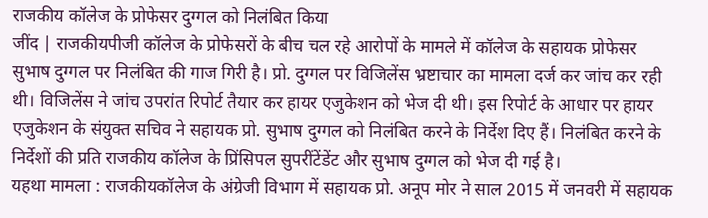राजकीय कॉलेज के प्रोफेसर दुग्गल को निलंबित किया
जींद | राजकीयपीजी कॉलेज के प्रोफेसरों के बीच चल रहे आरोपों के मामले में कॉलेज के सहायक प्रोफेसर सुभाष दुग्गल पर निलंबित की गाज गिरी है। प्रो. दुग्गल पर विजिलेंस भ्रष्टाचार का मामला दर्ज कर जांच कर रही थी। विजिलेंस ने जांच उपरांत रिपोर्ट तैयार कर हायर एजुकेशन को भेज दी थी। इस रिपोर्ट के आधार पर हायर एजुकेशन के संयुक्त सचिव ने सहायक प्रो. सुभाष दुग्गल को निलंबित करने के निर्देश दिए हैं। निलंबित करने के निर्देशों की प्रति राजकीय कॉलेज के प्रिंसिपल सुपरींटेंडेंट और सुभाष दुग्गल को भेज दी गई है।
यहथा मामला : राजकीयकॉलेज के अंग्रेजी विभाग में सहायक प्रो. अनूप मोर ने साल 2015 में जनवरी में सहायक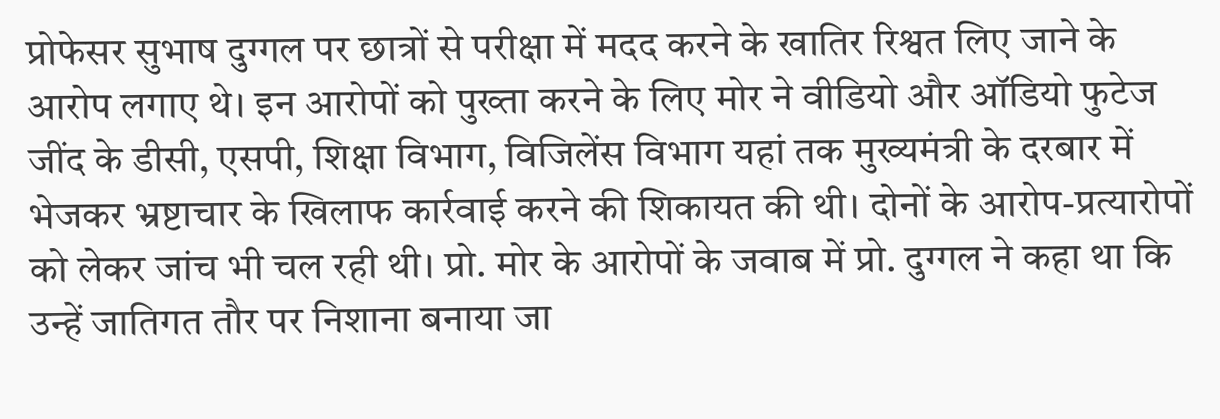प्रोफेसर सुभाष दुग्गल पर छात्रों से परीक्षा में मदद करने के खातिर रिश्वत लिए जाने के आरोप लगाए थे। इन आरोपों को पुख्ता करने के लिए मोर ने वीडियो और ऑडियो फुटेज जींद के डीसी, एसपी, शिक्षा विभाग, विजिलेंस विभाग यहां तक मुख्यमंत्री के दरबार में भेजकर भ्रष्टाचार के खिलाफ कार्रवाई करने की शिकायत की थी। दोनों के आरोप-प्रत्यारोपों को लेकर जांच भी चल रही थी। प्रो. मोर के आरोपों के जवाब में प्रो. दुग्गल ने कहा था कि उन्हें जातिगत तौर पर निशाना बनाया जा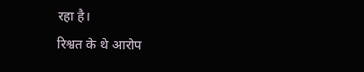रहा है।
रिश्वत के थे आरोप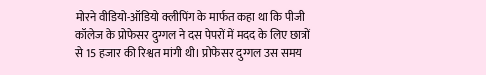मोरने वीडियो-ऑडियो क्लीपिंग के मार्फत कहा था कि पीजी कॉलेज के प्रोफेसर दुग्गल ने दस पेपरों में मदद के लिए छात्रों से 15 हजार की रिश्वत मांगी थी। प्रोफेसर दुग्गल उस समय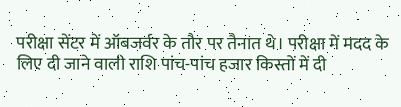परीक्षा सेंटर में ऑबजर्वर के तौर पर तैनात थे। परीक्षा में मदद के लिए दी जाने वाली राशि पांच-पांच हजार किस्तों में दी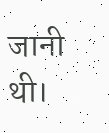जानी थी।